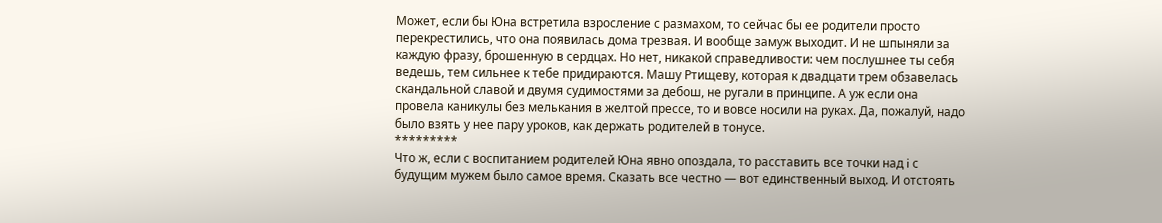Может, если бы Юна встретила взросление с размахом, то сейчас бы ее родители просто перекрестились, что она появилась дома трезвая. И вообще замуж выходит. И не шпыняли за каждую фразу, брошенную в сердцах. Но нет, никакой справедливости: чем послушнее ты себя ведешь, тем сильнее к тебе придираются. Машу Ртищеву, которая к двадцати трем обзавелась скандальной славой и двумя судимостями за дебош, не ругали в принципе. А уж если она провела каникулы без мелькания в желтой прессе, то и вовсе носили на руках. Да, пожалуй, надо было взять у нее пару уроков, как держать родителей в тонусе.
*********
Что ж, если с воспитанием родителей Юна явно опоздала, то расставить все точки над i с будущим мужем было самое время. Сказать все честно — вот единственный выход. И отстоять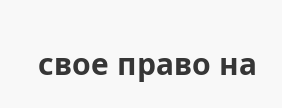свое право на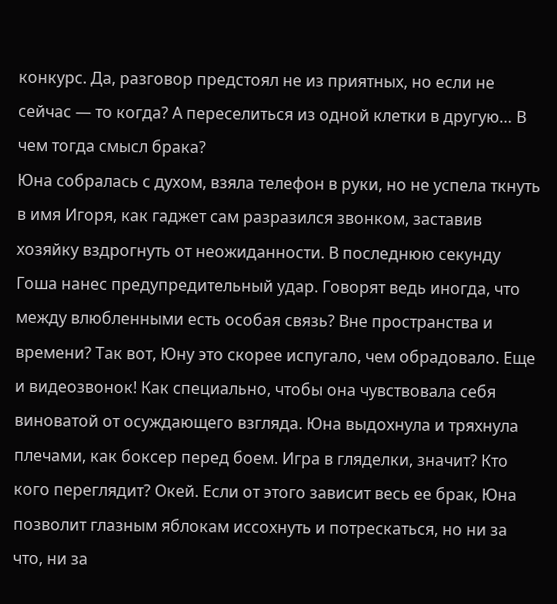конкурс. Да, разговор предстоял не из приятных, но если не сейчас — то когда? А переселиться из одной клетки в другую… В чем тогда смысл брака?
Юна собралась с духом, взяла телефон в руки, но не успела ткнуть в имя Игоря, как гаджет сам разразился звонком, заставив хозяйку вздрогнуть от неожиданности. В последнюю секунду Гоша нанес предупредительный удар. Говорят ведь иногда, что между влюбленными есть особая связь? Вне пространства и времени? Так вот, Юну это скорее испугало, чем обрадовало. Еще и видеозвонок! Как специально, чтобы она чувствовала себя виноватой от осуждающего взгляда. Юна выдохнула и тряхнула плечами, как боксер перед боем. Игра в гляделки, значит? Кто кого переглядит? Окей. Если от этого зависит весь ее брак, Юна позволит глазным яблокам иссохнуть и потрескаться, но ни за что, ни за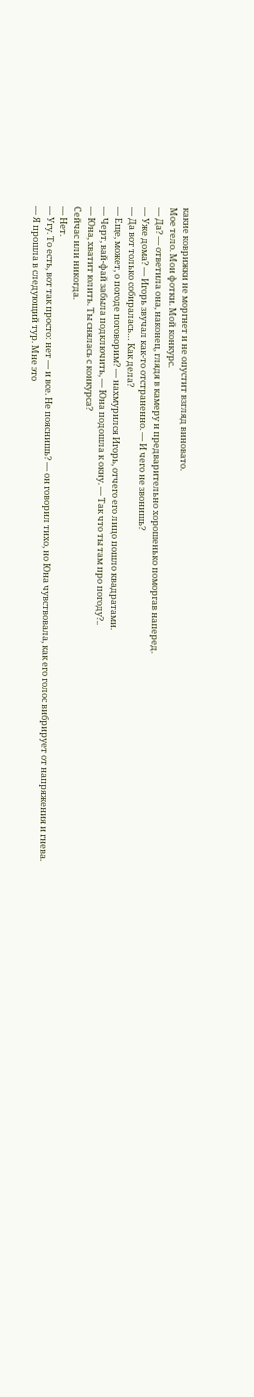какие коврижки не моргнет и не опустит взгляд виновато.
Мое тело. Мои фотки. Мой конкурс.
— Да? — ответила она, наконец, глядя в камеру и предварительно хорошенько поморгав наперед.
— Уже дома? — Игорь звучал как-то отстраненно. — И чего не звонишь?
— Да вот только собиралась… Как дела?
— Еще, может, о погоде поговорим? — нахмурился Игорь, отчего его лицо пошло квадратами.
— Черт, вай-фай забыла подключить, — Юна подошла к окну. — Так что ты там про погоду?..
— Юна, хватит юлить. Ты снялась с конкурса?
Сейчас или никогда.
— Нет.
— Угу. То есть, вот так просто: нет — и все. Не пояснишь? — он говорил тихо, но Юна чувствовала, как его голос вибрирует от напряжения и гнева.
— Я прошла в следующий тур. Мне это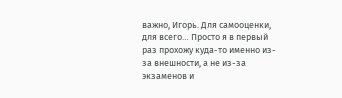важно, Игорь. Для самооценки, для всего… Просто я в первый раз прохожу куда-то именно из-за внешности, а не из-за экзаменов и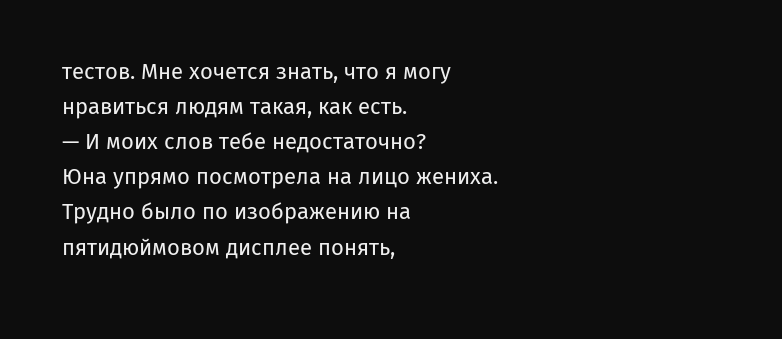тестов. Мне хочется знать, что я могу нравиться людям такая, как есть.
— И моих слов тебе недостаточно?
Юна упрямо посмотрела на лицо жениха. Трудно было по изображению на пятидюймовом дисплее понять,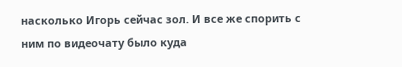насколько Игорь сейчас зол. И все же спорить с ним по видеочату было куда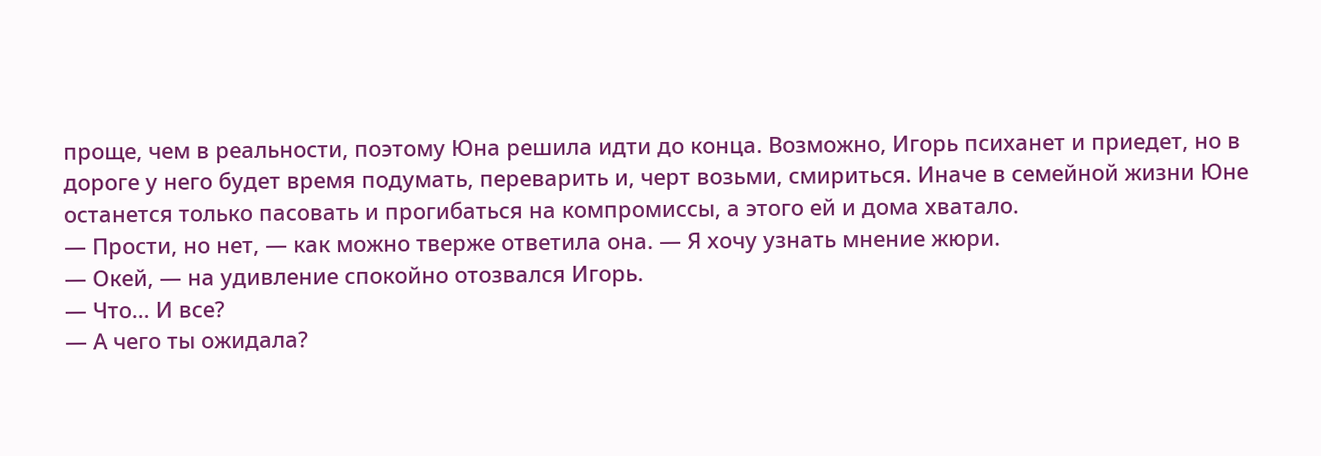проще, чем в реальности, поэтому Юна решила идти до конца. Возможно, Игорь психанет и приедет, но в дороге у него будет время подумать, переварить и, черт возьми, смириться. Иначе в семейной жизни Юне останется только пасовать и прогибаться на компромиссы, а этого ей и дома хватало.
— Прости, но нет, — как можно тверже ответила она. — Я хочу узнать мнение жюри.
— Окей, — на удивление спокойно отозвался Игорь.
— Что… И все?
— А чего ты ожидала?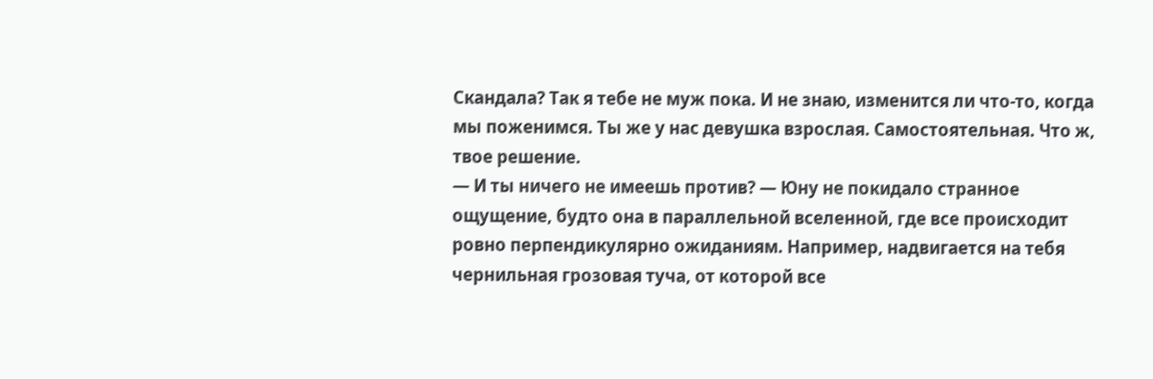Скандала? Так я тебе не муж пока. И не знаю, изменится ли что-то, когда мы поженимся. Ты же у нас девушка взрослая. Самостоятельная. Что ж, твое решение.
— И ты ничего не имеешь против? — Юну не покидало странное ощущение, будто она в параллельной вселенной, где все происходит ровно перпендикулярно ожиданиям. Например, надвигается на тебя чернильная грозовая туча, от которой все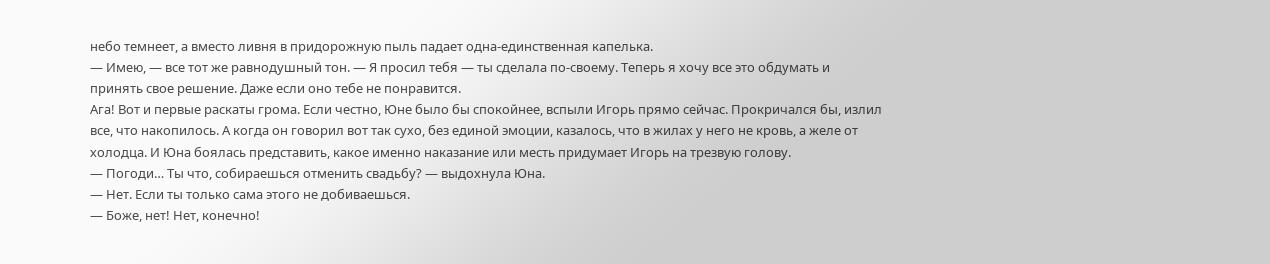небо темнеет, а вместо ливня в придорожную пыль падает одна-единственная капелька.
— Имею, — все тот же равнодушный тон. — Я просил тебя — ты сделала по-своему. Теперь я хочу все это обдумать и принять свое решение. Даже если оно тебе не понравится.
Ага! Вот и первые раскаты грома. Если честно, Юне было бы спокойнее, вспыли Игорь прямо сейчас. Прокричался бы, излил все, что накопилось. А когда он говорил вот так сухо, без единой эмоции, казалось, что в жилах у него не кровь, а желе от холодца. И Юна боялась представить, какое именно наказание или месть придумает Игорь на трезвую голову.
— Погоди… Ты что, собираешься отменить свадьбу? — выдохнула Юна.
— Нет. Если ты только сама этого не добиваешься.
— Боже, нет! Нет, конечно!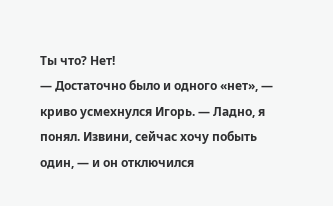Ты что? Нет!
— Достаточно было и одного «нет», — криво усмехнулся Игорь. — Ладно, я понял. Извини, сейчас хочу побыть один, — и он отключился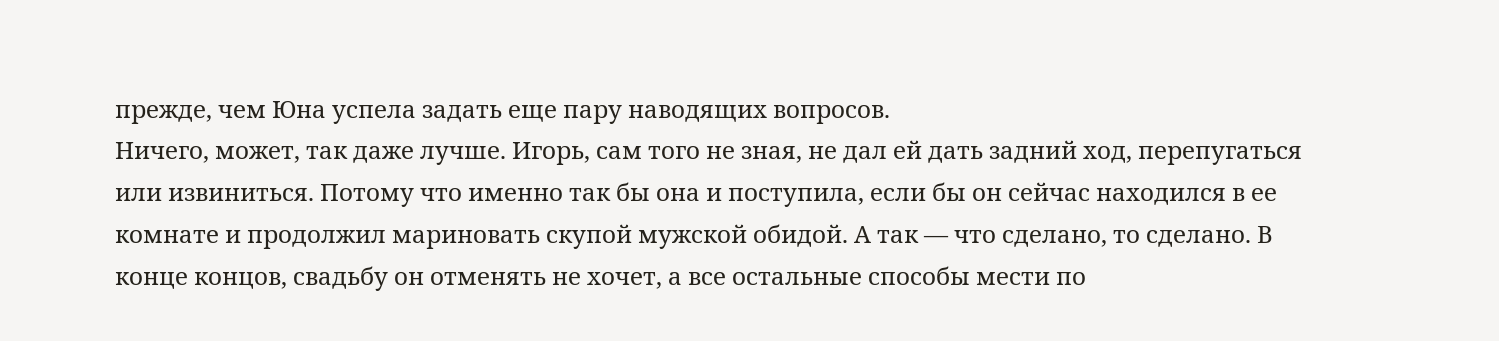прежде, чем Юна успела задать еще пару наводящих вопросов.
Ничего, может, так даже лучше. Игорь, сам того не зная, не дал ей дать задний ход, перепугаться или извиниться. Потому что именно так бы она и поступила, если бы он сейчас находился в ее комнате и продолжил мариновать скупой мужской обидой. А так — что сделано, то сделано. В конце концов, свадьбу он отменять не хочет, а все остальные способы мести по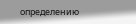определению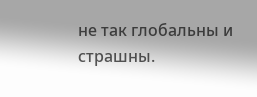не так глобальны и страшны.